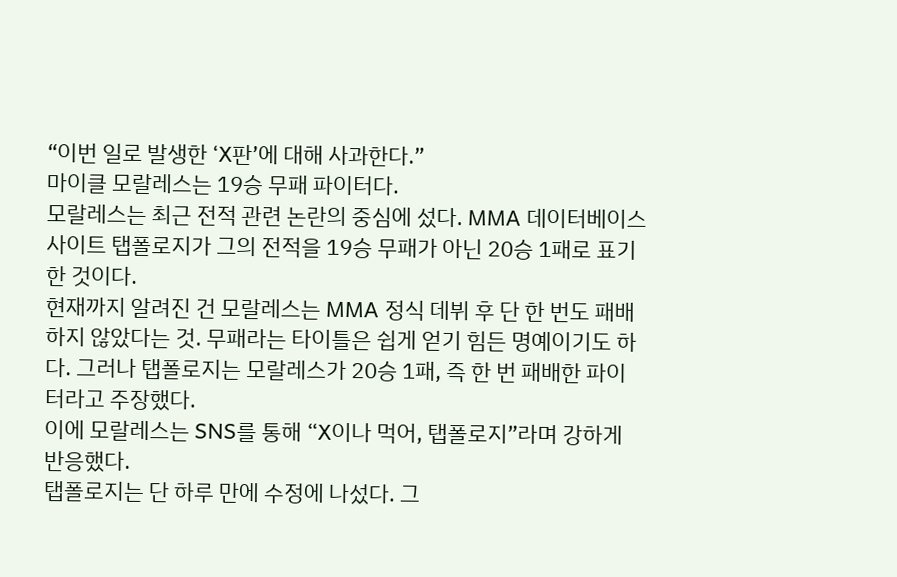“이번 일로 발생한 ‘X판’에 대해 사과한다.”
마이클 모랄레스는 19승 무패 파이터다.
모랄레스는 최근 전적 관련 논란의 중심에 섰다. MMA 데이터베이스 사이트 탭폴로지가 그의 전적을 19승 무패가 아닌 20승 1패로 표기한 것이다.
현재까지 알려진 건 모랄레스는 MMA 정식 데뷔 후 단 한 번도 패배하지 않았다는 것. 무패라는 타이틀은 쉽게 얻기 힘든 명예이기도 하다. 그러나 탭폴로지는 모랄레스가 20승 1패, 즉 한 번 패배한 파이터라고 주장했다.
이에 모랄레스는 SNS를 통해 “X이나 먹어, 탭폴로지”라며 강하게 반응했다.
탭폴로지는 단 하루 만에 수정에 나섰다. 그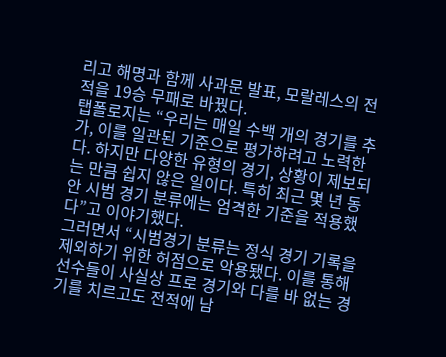리고 해명과 함께 사과문 발표, 모랄레스의 전적을 19승 무패로 바꿨다.
탭폴로지는 “우리는 매일 수백 개의 경기를 추가, 이를 일관된 기준으로 평가하려고 노력한다. 하지만 다양한 유형의 경기, 상황이 제보되는 만큼 쉽지 않은 일이다. 특히 최근 몇 년 동안 시범 경기 분류에는 엄격한 기준을 적용했다”고 이야기했다.
그러면서 “시범경기 분류는 정식 경기 기록을 제외하기 위한 허점으로 악용됐다. 이를 통해 선수들이 사실상 프로 경기와 다를 바 없는 경기를 치르고도 전적에 남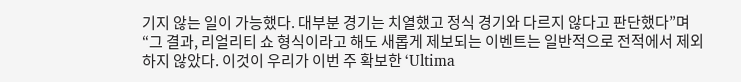기지 않는 일이 가능했다. 대부분 경기는 치열했고 정식 경기와 다르지 않다고 판단했다”며 “그 결과, 리얼리티 쇼 형식이라고 해도 새롭게 제보되는 이벤트는 일반적으로 전적에서 제외하지 않았다. 이것이 우리가 이번 주 확보한 ‘Ultima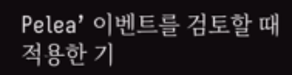Pelea’ 이벤트를 검토할 때 적용한 기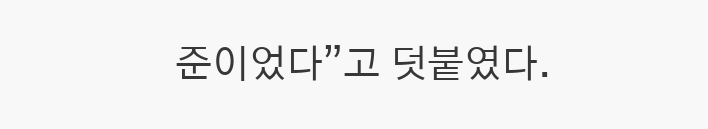준이었다”고 덧붙였다.